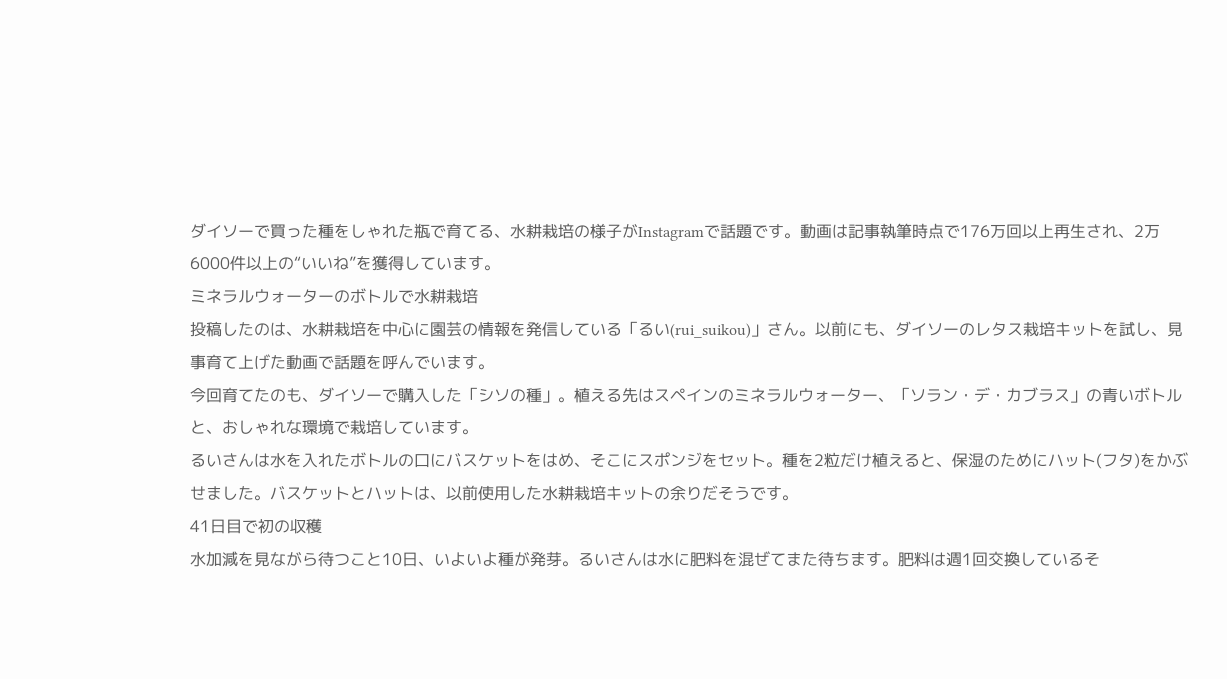ダイソーで買った種をしゃれた瓶で育てる、水耕栽培の様子がInstagramで話題です。動画は記事執筆時点で176万回以上再生され、2万6000件以上の“いいね”を獲得しています。
ミネラルウォーターのボトルで水耕栽培
投稿したのは、水耕栽培を中心に園芸の情報を発信している「るい(rui_suikou)」さん。以前にも、ダイソーのレタス栽培キットを試し、見事育て上げた動画で話題を呼んでいます。
今回育てたのも、ダイソーで購入した「シソの種」。植える先はスペインのミネラルウォーター、「ソラン・デ・カブラス」の青いボトルと、おしゃれな環境で栽培しています。
るいさんは水を入れたボトルの口にバスケットをはめ、そこにスポンジをセット。種を2粒だけ植えると、保湿のためにハット(フタ)をかぶせました。バスケットとハットは、以前使用した水耕栽培キットの余りだそうです。
41日目で初の収穫
水加減を見ながら待つこと10日、いよいよ種が発芽。るいさんは水に肥料を混ぜてまた待ちます。肥料は週1回交換しているそ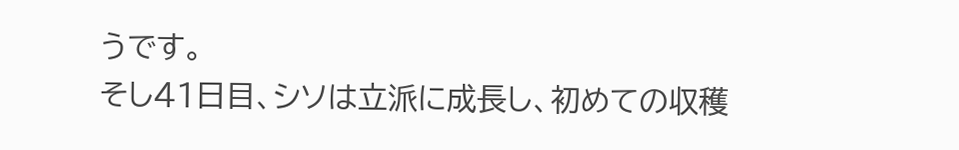うです。
そし41日目、シソは立派に成長し、初めての収穫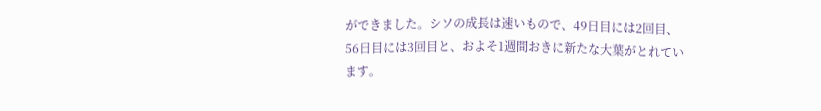ができました。シソの成長は速いもので、49日目には2回目、56日目には3回目と、およそ1週間おきに新たな大葉がとれています。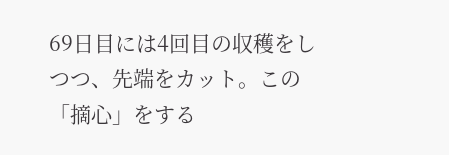69日目には4回目の収穫をしつつ、先端をカット。この「摘心」をする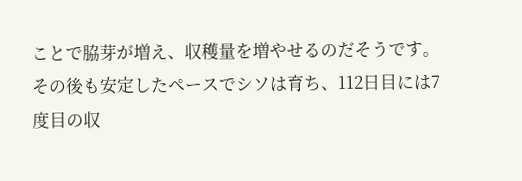ことで脇芽が増え、収穫量を増やせるのだそうです。
その後も安定したペースでシソは育ち、112日目には7度目の収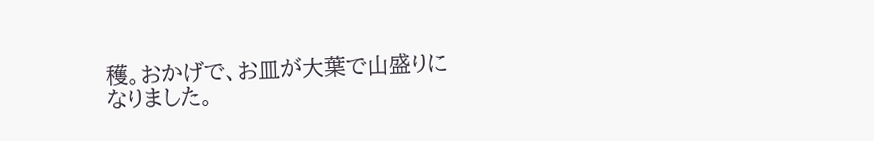穫。おかげで、お皿が大葉で山盛りになりました。